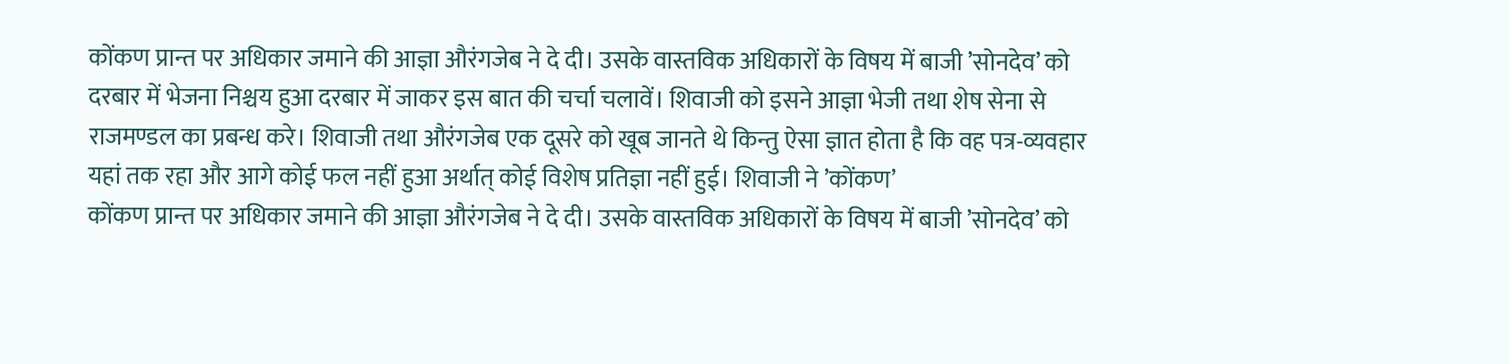कोंकण प्रान्त पर अधिकार जमाने की आज्ञा औरंगजेब ने दे दी। उसके वास्तविक अधिकारों के विषय में बाजी ’सोनदेव’ को दरबार में भेजना निश्चय हुआ दरबार में जाकर इस बात की चर्चा चलावें। शिवाजी को इसने आज्ञा भेजी तथा शेष सेना से राजमण्डल का प्रबन्ध करे। शिवाजी तथा औरंगजेब एक दूसरे को खूब जानते थे किन्तु ऐसा ज्ञात होता है कि वह पत्र-व्यवहार यहां तक रहा और आगे कोई फल नहीं हुआ अर्थात् कोई विशेष प्रतिज्ञा नहीं हुई। शिवाजी ने ’कोंकण’
कोंकण प्रान्त पर अधिकार जमाने की आज्ञा औरंगजेब ने दे दी। उसके वास्तविक अधिकारों के विषय में बाजी ’सोनदेव’ को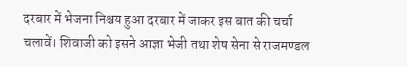दरबार में भेजना निश्चय हुआ दरबार में जाकर इस बात की चर्चा चलावें। शिवाजी को इसने आज्ञा भेजी तथा शेष सेना से राजमण्डल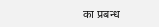का प्रबन्ध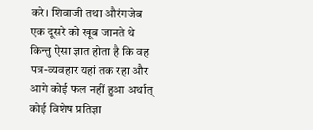करे। शिवाजी तथा औरंगजेब एक दूसरे को खूब जानते थे किन्तु ऐसा ज्ञात होता है कि वह पत्र-व्यवहार यहां तक रहा और आगे कोई फल नहीं हुआ अर्थात् कोई विशेष प्रतिज्ञा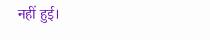नहीं हुई।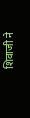शिवाजी ने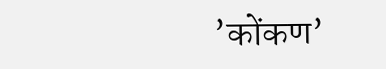’कोंकण’